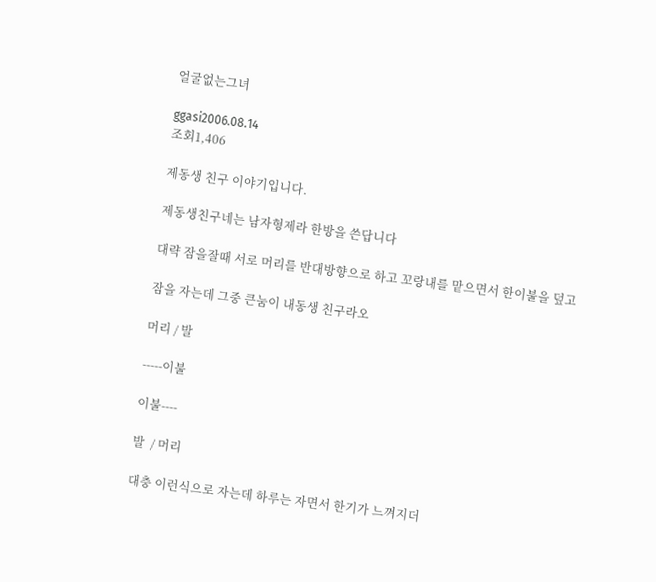얼굴없는그녀

ggasi2006.08.14
조회1,406

제동생 친구 이야기입니다.

제동생친구네는 남자형제라 한방을 쓴답니다

대략 잠을잘때 서로 머리를 반대방향으로 하고 꼬랑내를 맡으면서 한이불을 덮고

잠을 자는데 그중 큰눔이 내동생 친구라오

머리 / 발

-----이불

이불----

발  / 머리

대충 이런식으로 자는데 하루는 자면서 한기가 느껴지더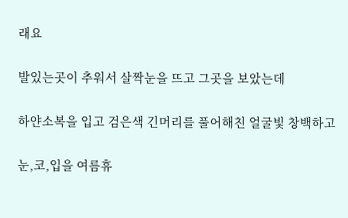래요

발있는곳이 추워서 살짝눈을 뜨고 그곳을 보았는데

하얀소복을 입고 검은색 긴머리를 풀어해친 얼굴빛 창백하고

눈,코,입을 여름휴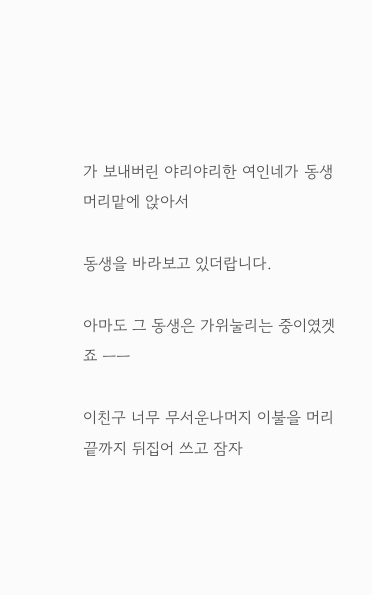가 보내버린 야리야리한 여인네가 동생머리맡에 앉아서

동생을 바라보고 있더랍니다.

아마도 그 동생은 가위눌리는 중이였겟죠 ㅡㅡ

이친구 너무 무서운나머지 이불을 머리끝까지 뒤집어 쓰고 잠자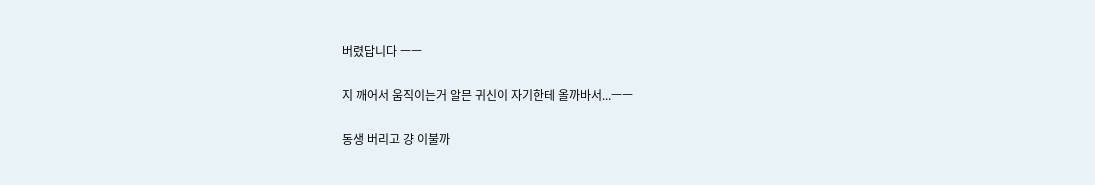버렸답니다 ㅡㅡ

지 깨어서 움직이는거 알믄 귀신이 자기한테 올까바서...ㅡㅡ

동생 버리고 걍 이불까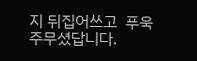지 뒤집어쓰고  푸욱 주무셨답니다.